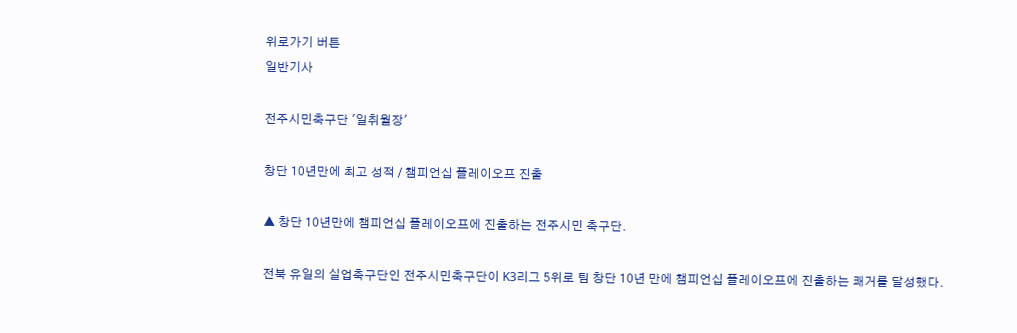위로가기 버튼
일반기사

전주시민축구단 '일취월장'

창단 10년만에 최고 성적 / 챔피언십 플레이오프 진출

▲ 창단 10년만에 챔피언십 플레이오프에 진출하는 전주시민 축구단.

전북 유일의 실업축구단인 전주시민축구단이 K3리그 5위로 팀 창단 10년 만에 챔피언십 플레이오프에 진출하는 쾌거를 달성했다.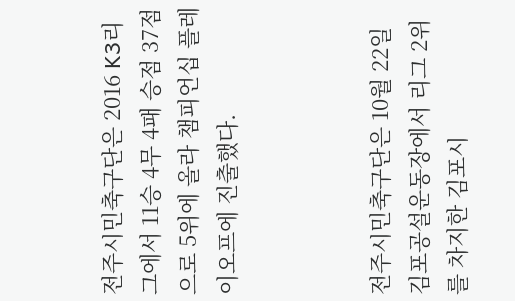전주시민축구단은 2016 K3리그에서 11승 4무 4패 승점 37점으로 5위에 올라 챔피언십 플레이오프에 진출했다.



전주시민축구단은 10월 22일 김포공설운동장에서 리그 2위를 차지한 김포시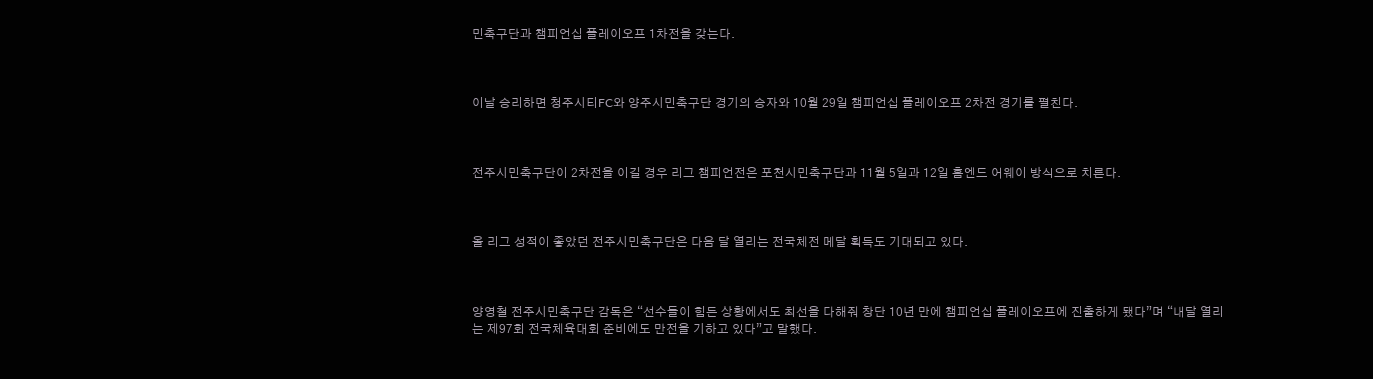민축구단과 챔피언십 플레이오프 1차전을 갖는다.



이날 승리하면 청주시티FC와 양주시민축구단 경기의 승자와 10월 29일 챔피언십 플레이오프 2차전 경기를 펼친다.



전주시민축구단이 2차전을 이길 경우 리그 챔피언전은 포천시민축구단과 11월 5일과 12일 홈엔드 어웨이 방식으로 치른다.



올 리그 성적이 좋았던 전주시민축구단은 다음 달 열리는 전국체전 메달 획득도 기대되고 있다.



양영철 전주시민축구단 감독은 “선수들이 힘든 상황에서도 최선을 다해줘 창단 10년 만에 챔피언십 플레이오프에 진출하게 됐다”며 “내달 열리는 제97회 전국체육대회 준비에도 만전을 기하고 있다”고 말했다.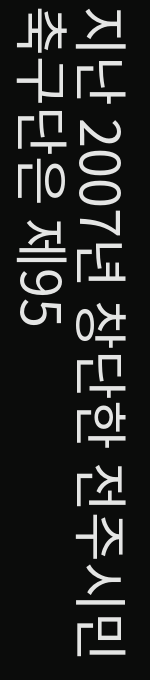지난 2007년 창단한 전주시민축구단은 제95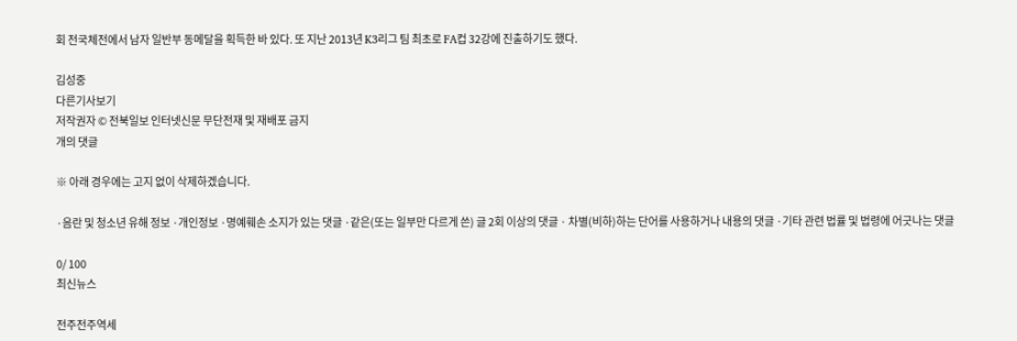회 전국체전에서 남자 일반부 동메달을 획득한 바 있다. 또 지난 2013년 K3리그 팀 최초로 FA컵 32강에 진출하기도 했다.

김성중
다른기사보기
저작권자 © 전북일보 인터넷신문 무단전재 및 재배포 금지
개의 댓글

※ 아래 경우에는 고지 없이 삭제하겠습니다.

·음란 및 청소년 유해 정보 ·개인정보 ·명예훼손 소지가 있는 댓글 ·같은(또는 일부만 다르게 쓴) 글 2회 이상의 댓글 · 차별(비하)하는 단어를 사용하거나 내용의 댓글 ·기타 관련 법률 및 법령에 어긋나는 댓글

0/ 100
최신뉴스

전주전주역세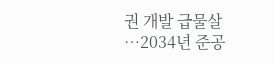권 개발 급물살⋯2034년 준공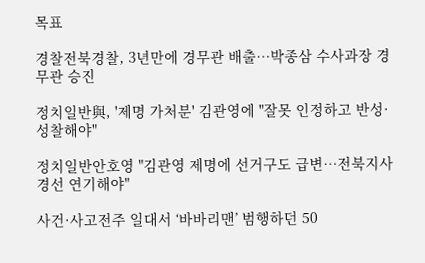목표

경찰전북경찰, 3년만에 경무관 배출…박종삼 수사과장 경무관 승진

정치일반與, '제명 가처분' 김관영에 "잘못 인정하고 반성·성찰해야"

정치일반안호영 "김관영 제명에 선거구도 급변…전북지사 경선 연기해야"

사건·사고전주 일대서 ‘바바리맨’ 범행하던 50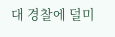대 경찰에 덜미